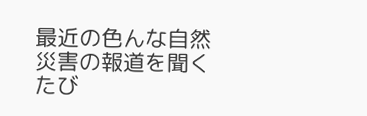最近の色んな自然災害の報道を聞くたび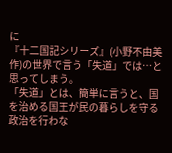に
『十二国記シリーズ』(小野不由美作)の世界で言う「失道」では…と思ってしまう。
「失道」とは、簡単に言うと、国を治める国王が民の暮らしを守る政治を行わな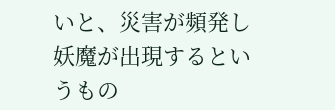いと、災害が頻発し妖魔が出現するというもの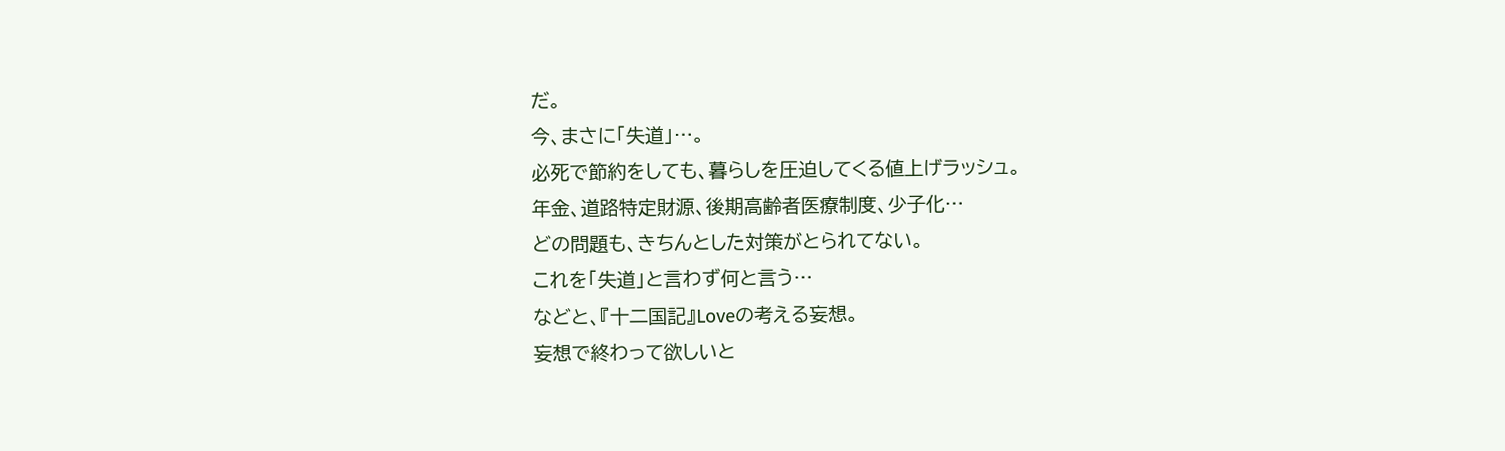だ。
今、まさに「失道」…。
必死で節約をしても、暮らしを圧迫してくる値上げラッシュ。
年金、道路特定財源、後期高齢者医療制度、少子化…
どの問題も、きちんとした対策がとられてない。
これを「失道」と言わず何と言う…
などと、『十二国記』Loveの考える妄想。
妄想で終わって欲しいと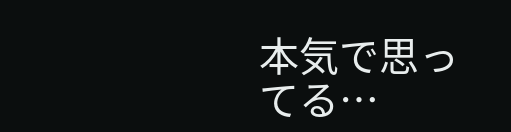本気で思ってる…